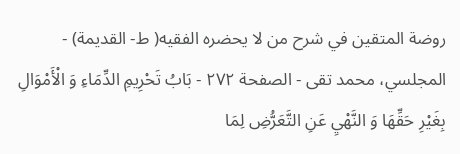روضة المتقين في شرح من لا يحضره الفقيه( ط- القديمة) - المجلسي، محمد تقى - الصفحة ٢٧٢ - بَابُ تَحْرِيمِ الدِّمَاءِ وَ الْأَمْوَالِ بِغَيْرِ حَقِّهَا وَ النَّهْيِ عَنِ التَّعَرُّضِ لِمَا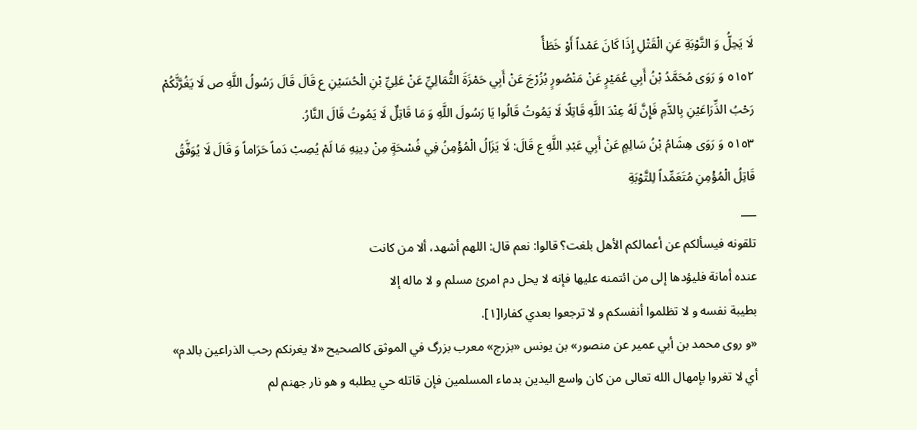لَا يَحِلُّ وَ التَّوْبَةِ عَنِ الْقَتْلِ إِذَا كَانَ عَمْداً أَوْ خَطَأً
٥١٥٢ وَ رَوَى مُحَمَّدُ بْنُ أَبِي عُمَيْرٍ عَنْ مَنْصُورٍ بُزُرْجَ عَنْ أَبِي حَمْزَةَ الثُّمَالِيِّ عَنْ عَلِيِّ بْنِ الْحُسَيْنِ ع قَالَ قَالَ رَسُولُ اللَّهِ ص لَا يَغُرَّنَّكُمْ رَحْبُ الذِّرَاعَيْنِ بِالدَّمِ فَإِنَّ لَهُ عِنْدَ اللَّهِ قَاتِلًا لَا يَمُوتُ قَالُوا يَا رَسُولَ اللَّهِ وَ مَا قَاتِلٌ لَا يَمُوتُ قَالَ النَّارُ.
٥١٥٣ وَ رَوَى هِشَامُ بْنُ سَالِمٍ عَنْ أَبِي عَبْدِ اللَّهِ ع قَالَ: لَا يَزَالُ الْمُؤْمِنُ فِي فُسْحَةٍ مِنْ دِينِهِ مَا لَمْ يُصِبْ دَماً حَرَاماً وَ قَالَ لَا يُوَفَّقُ قَاتِلُ الْمُؤْمِنِ مُتَعَمِّداً لِلتَّوْبَةِ
___
تلقونه فيسألكم عن أعمالكم الأهل بلغت؟ قالوا: نعم قال: اللهم أشهد، ألا من كانت
عنده أمانة فليؤدها إلى من ائتمنه عليها فإنه لا يحل دم امرئ مسلم و لا ماله إلا
بطيبة نفسه و لا تظلموا أنفسكم و لا ترجعوا بعدي كفارا[١].
«و روى محمد بن أبي عمير عن منصور» بن يونس «بزرج» معرب بزرگ في الموثق كالصحيح «لا يغرنكم رحب الذراعين بالدم» أي لا تغروا بإمهال الله تعالى من كان واسع اليدين بدماء المسلمين فإن قاتله حي يطلبه و هو نار جهنم لم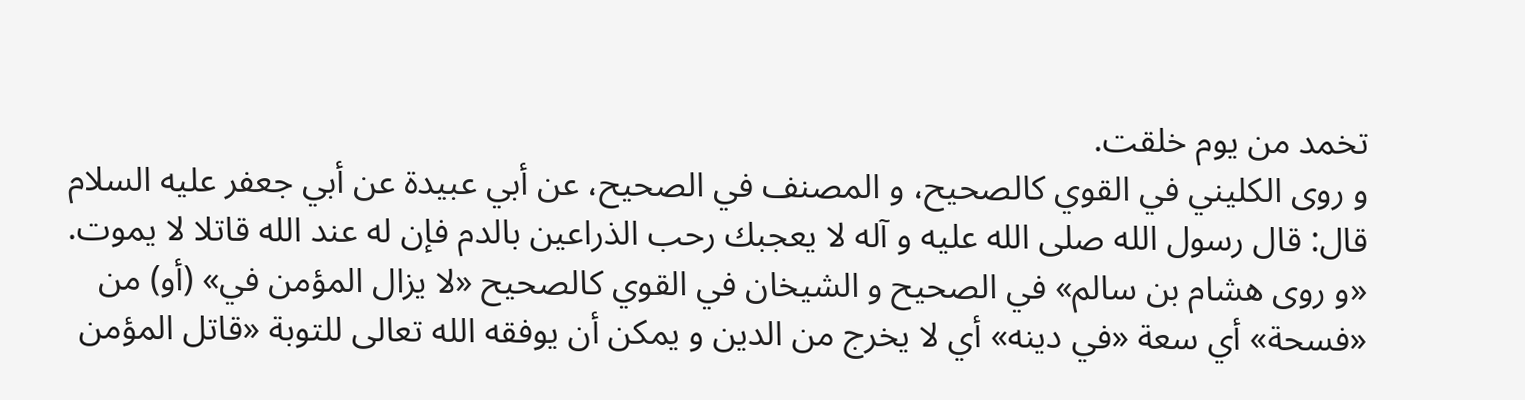تخمد من يوم خلقت.
و روى الكليني في القوي كالصحيح، و المصنف في الصحيح، عن أبي عبيدة عن أبي جعفر عليه السلام قال: قال رسول الله صلى الله عليه و آله لا يعجبك رحب الذراعين بالدم فإن له عند الله قاتلا لا يموت.
«و روى هشام بن سالم» في الصحيح و الشيخان في القوي كالصحيح «لا يزال المؤمن في» (أو) من «فسحة» أي سعة «في دينه» أي لا يخرج من الدين و يمكن أن يوفقه الله تعالى للتوبة «قاتل المؤمن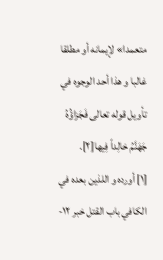متعمدا» لإيمانه أو مطلقا غالبا و هذا أحد الوجوه في تأويل قوله تعالى فَجَزاؤُهُ جَهَنَّمُ خالِداً فِيها[٢].
[١] أورده و اللذين بعده في الكافي باب القتل خبر ١٢-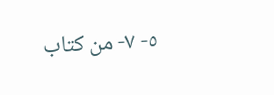٥- ٧- من كتاب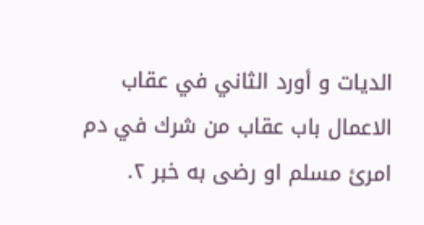الديات و أورد الثاني في عقاب الاعمال باب عقاب من شرك في دم امرئ مسلم او رضى به خبر ٢.